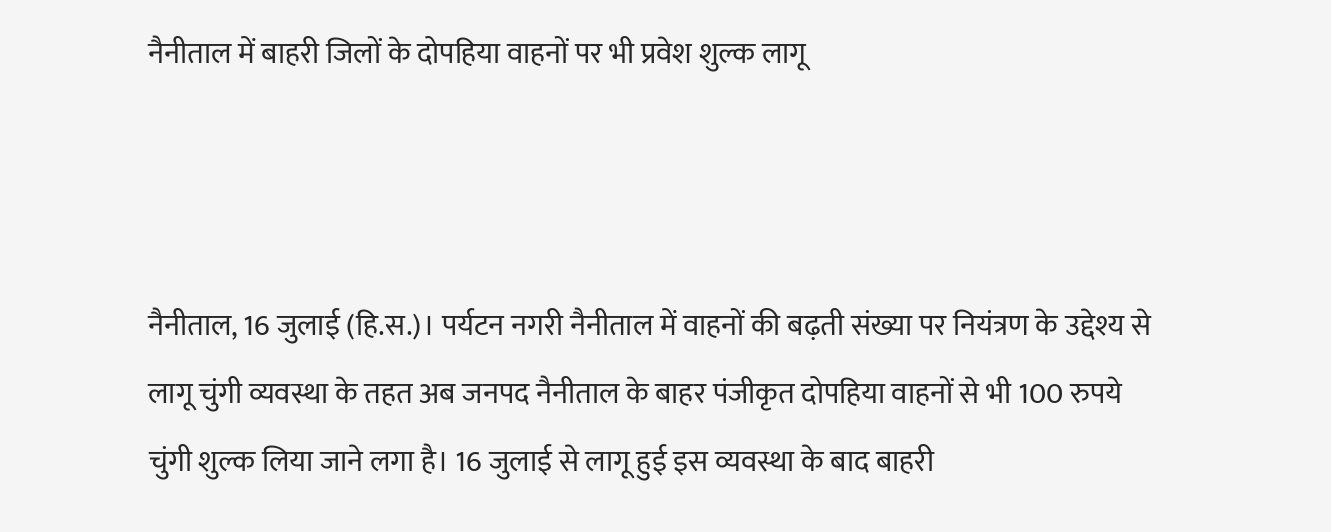नैनीताल में बाहरी जिलों के दोपहिया वाहनों पर भी प्रवेश शुल्क लागू



नैनीताल, 16 जुलाई (हि.स.)। पर्यटन नगरी नैनीताल में वाहनों की बढ़ती संख्या पर नियंत्रण के उद्देश्य से लागू चुंगी व्यवस्था के तहत अब जनपद नैनीताल के बाहर पंजीकृत दोपहिया वाहनों से भी 100 रुपये चुंगी शुल्क लिया जाने लगा है। 16 जुलाई से लागू हुई इस व्यवस्था के बाद बाहरी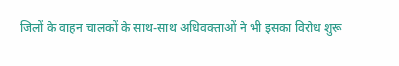जिलों के वाहन चालकों के साथ-साथ अधिवक्ताओं ने भी इसका विरोध शुरू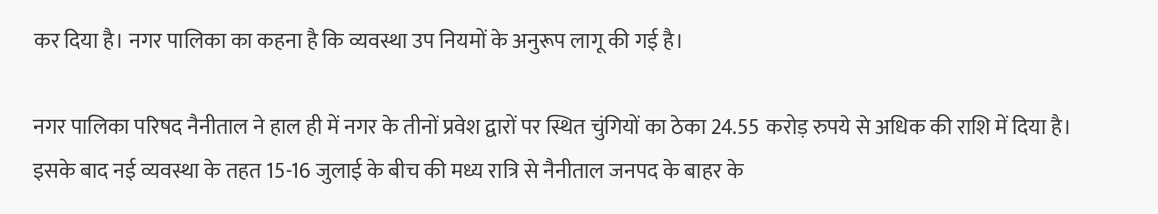कर दिया है। नगर पालिका का कहना है कि व्यवस्था उप नियमों के अनुरूप लागू की गई है।

नगर पालिका परिषद नैनीताल ने हाल ही में नगर के तीनों प्रवेश द्वारों पर स्थित चुंगियों का ठेका 24.55 करोड़ रुपये से अधिक की राशि में दिया है। इसके बाद नई व्यवस्था के तहत 15-16 जुलाई के बीच की मध्य रात्रि से नैनीताल जनपद के बाहर के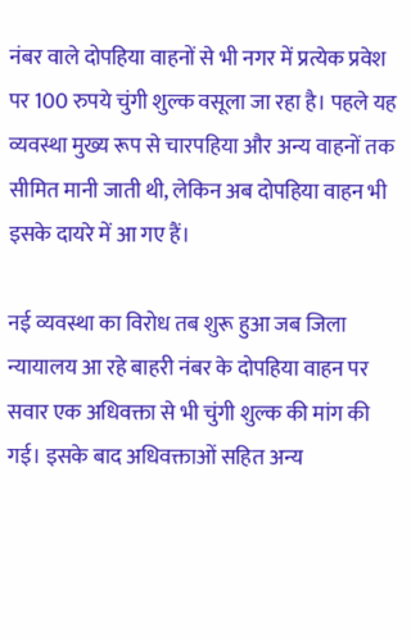नंबर वाले दोपहिया वाहनों से भी नगर में प्रत्येक प्रवेश पर 100 रुपये चुंगी शुल्क वसूला जा रहा है। पहले यह व्यवस्था मुख्य रूप से चारपहिया और अन्य वाहनों तक सीमित मानी जाती थी, लेकिन अब दोपहिया वाहन भी इसके दायरे में आ गए हैं।

नई व्यवस्था का विरोध तब शुरू हुआ जब जिला न्यायालय आ रहे बाहरी नंबर के दोपहिया वाहन पर सवार एक अधिवक्ता से भी चुंगी शुल्क की मांग की गई। इसके बाद अधिवक्ताओं सहित अन्य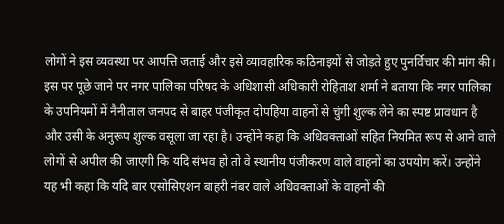लोगों ने इस व्यवस्था पर आपत्ति जताई और इसे व्यावहारिक कठिनाइयों से जोड़ते हुए पुनर्विचार की मांग की। इस पर पूछे जाने पर नगर पालिका परिषद के अधिशासी अधिकारी रोहिताश शर्मा ने बताया कि नगर पालिका के उपनियमों में नैनीताल जनपद से बाहर पंजीकृत दोपहिया वाहनों से चुंगी शुल्क लेने का स्पष्ट प्रावधान है और उसी के अनुरूप शुल्क वसूला जा रहा है। उन्होंने कहा कि अधिवक्ताओं सहित नियमित रूप से आने वाले लोगों से अपील की जाएगी कि यदि संभव हो तो वे स्थानीय पंजीकरण वाले वाहनों का उपयोग करें। उन्होंने यह भी कहा कि यदि बार एसोसिएशन बाहरी नंबर वाले अधिवक्ताओं के वाहनों की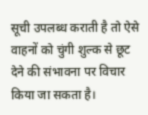सूची उपलब्ध कराती है तो ऐसे वाहनों को चुंगी शुल्क से छूट देने की संभावना पर विचार किया जा सकता है।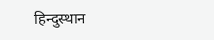हिन्दुस्थान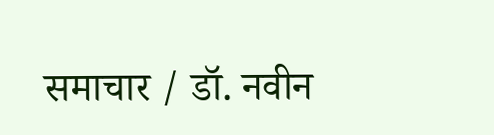समाचार / डॉ. नवीन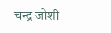चन्द्र जोशी